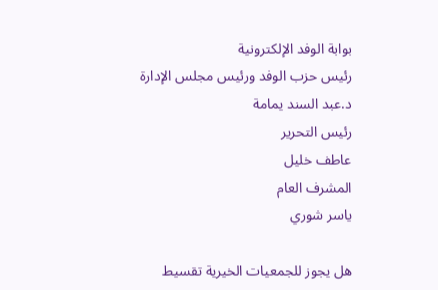بوابة الوفد الإلكترونية
رئيس حزب الوفد ورئيس مجلس الإدارة
د.عبد السند يمامة
رئيس التحرير
عاطف خليل
المشرف العام
ياسر شوري

هل يجوز للجمعيات الخيرية تقسيط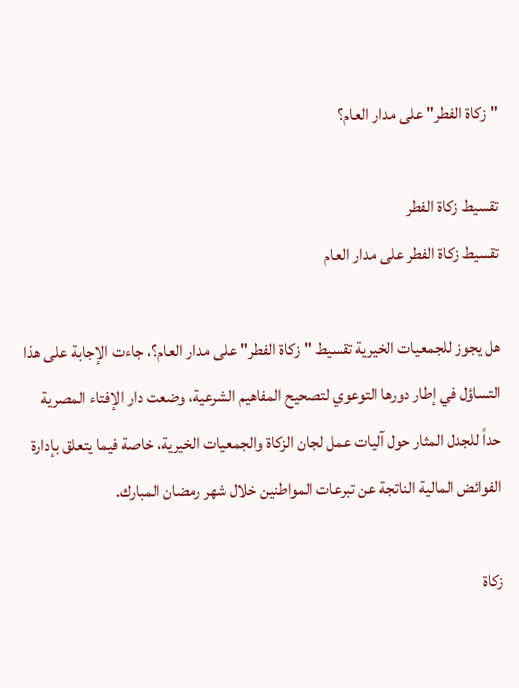"زكاة الفطر" على مدار العام؟

تقسيط زكاة الفطر
تقسيط زكاة الفطر على مدار العام

هل يجوز للجمعيات الخيرية تقسيط "زكاة الفطر" على مدار العام؟، جاءت الإجابة على هذا التساؤل في إطار دورها التوعوي لتصحيح المفاهيم الشرعية، وضعت دار الإفتاء المصرية حداً للجدل المثار حول آليات عمل لجان الزكاة والجمعيات الخيرية، خاصة فيما يتعلق بإدارة الفوائض المالية الناتجة عن تبرعات المواطنين خلال شهر رمضان المبارك.

زكاة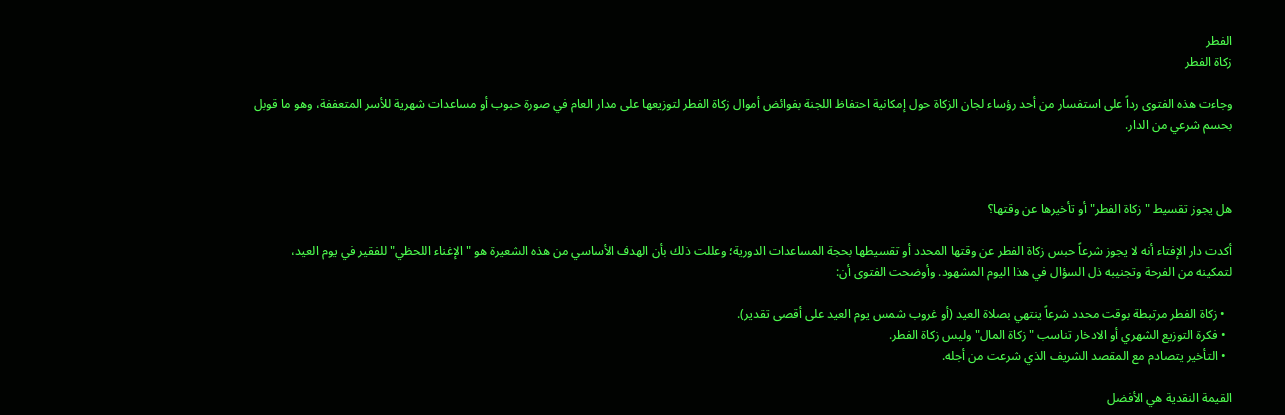الفطر
زكاة الفطر

وجاءت هذه الفتوى رداً على استفسار من أحد رؤساء لجان الزكاة حول إمكانية احتفاظ اللجنة بفوائض أموال زكاة الفطر لتوزيعها على مدار العام في صورة حبوب أو مساعدات شهرية للأسر المتعففة، وهو ما قوبل بحسم شرعي من الدار.



هل يجوز تقسيط "زكاة الفطر" أو تأخيرها عن وقتها؟

أكدت دار الإفتاء أنه لا يجوز شرعاً حبس زكاة الفطر عن وقتها المحدد أو تقسيطها بحجة المساعدات الدورية؛ وعللت ذلك بأن الهدف الأساسي من هذه الشعيرة هو "الإغناء اللحظي" للفقير في يوم العيد، لتمكينه من الفرحة وتجنيبه ذل السؤال في هذا اليوم المشهود. وأوضحت الفتوى أن:

  • زكاة الفطر مرتبطة بوقت محدد شرعاً ينتهي بصلاة العيد (أو غروب شمس يوم العيد على أقصى تقدير).
  • فكرة التوزيع الشهري أو الادخار تناسب "زكاة المال" وليس زكاة الفطر.
  • التأخير يتصادم مع المقصد الشريف الذي شرعت من أجله.

القيمة النقدية هي الأفضل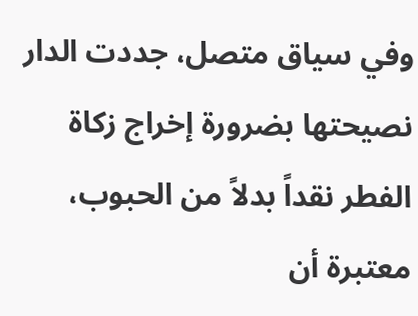وفي سياق متصل، جددت الدار نصيحتها بضرورة إخراج زكاة الفطر نقداً بدلاً من الحبوب، معتبرة أن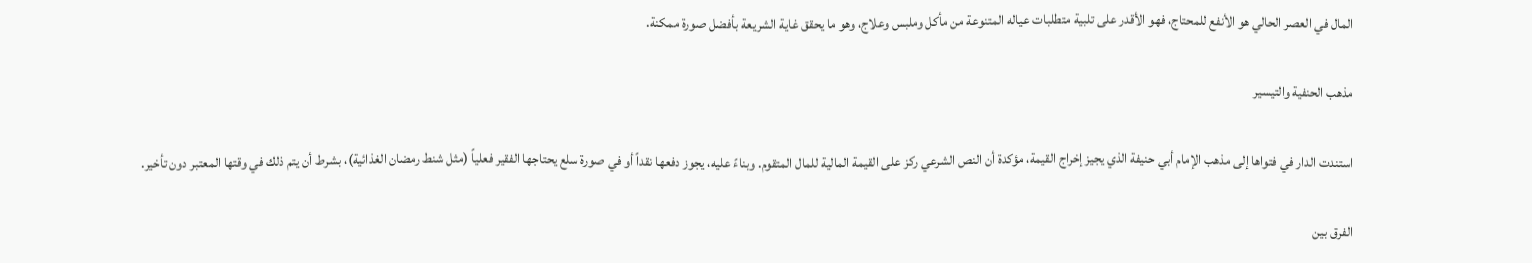المال في العصر الحالي هو الأنفع للمحتاج، فهو الأقدر على تلبية متطلبات عياله المتنوعة من مأكل وملبس وعلاج، وهو ما يحقق غاية الشريعة بأفضل صورة ممكنة.

مذهب الحنفية والتيسير

استندت الدار في فتواها إلى مذهب الإمام أبي حنيفة الذي يجيز إخراج القيمة، مؤكدة أن النص الشرعي ركز على القيمة المالية للمال المتقوم. وبناءً عليه، يجوز دفعها نقداً أو في صورة سلع يحتاجها الفقير فعلياً (مثل شنط رمضان الغذائية)، بشرط أن يتم ذلك في وقتها المعتبر دون تأخير.

الفرق بين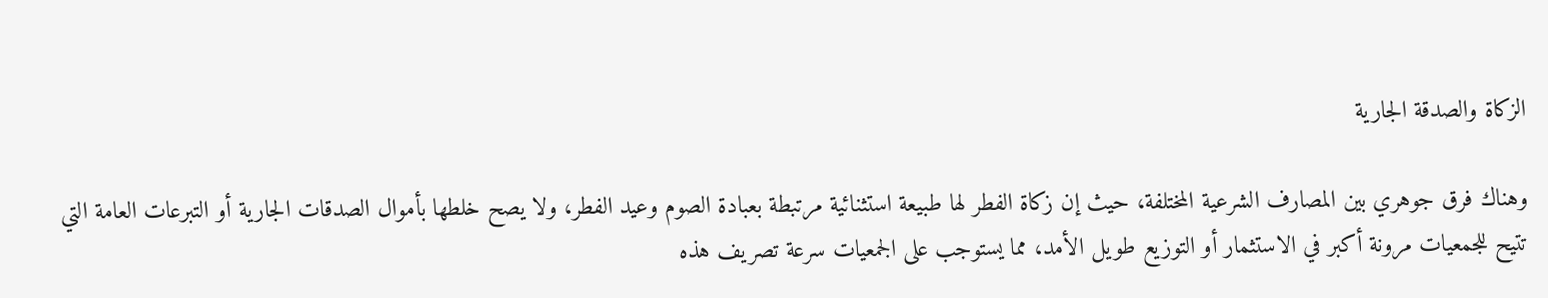الزكاة والصدقة الجارية

وهناك فرق جوهري بين المصارف الشرعية المختلفة، حيث إن زكاة الفطر لها طبيعة استثنائية مرتبطة بعبادة الصوم وعيد الفطر، ولا يصح خلطها بأموال الصدقات الجارية أو التبرعات العامة التي تتيح للجمعيات مرونة أكبر في الاستثمار أو التوزيع طويل الأمد، مما يستوجب على الجمعيات سرعة تصريف هذه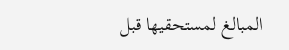المبالغ لمستحقيها قبل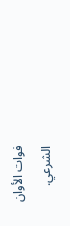فوات الأوان الشرعي.